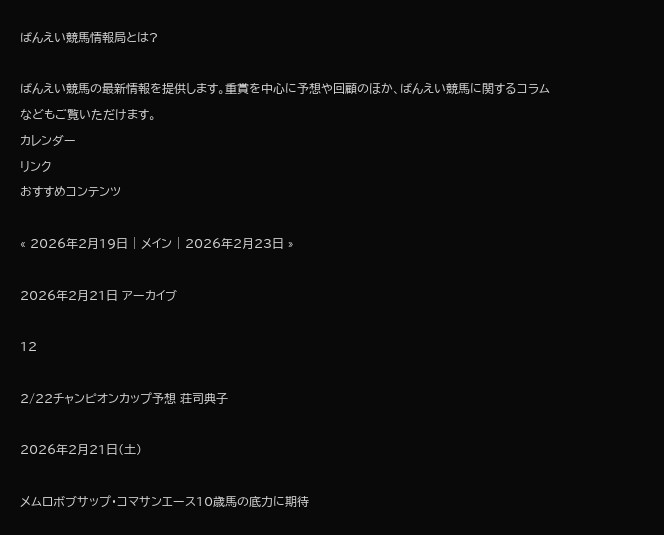ばんえい競馬情報局とは?

ばんえい競馬の最新情報を提供します。重賞を中心に予想や回顧のほか、ばんえい競馬に関するコラムなどもご覧いただけます。
カレンダー
リンク
おすすめコンテンツ

« 2026年2月19日 | メイン | 2026年2月23日 »

2026年2月21日 アーカイブ

12

2/22チャンピオンカップ予想 荘司典子

2026年2月21日(土)

メムロボブサップ・コマサンエース10歳馬の底力に期待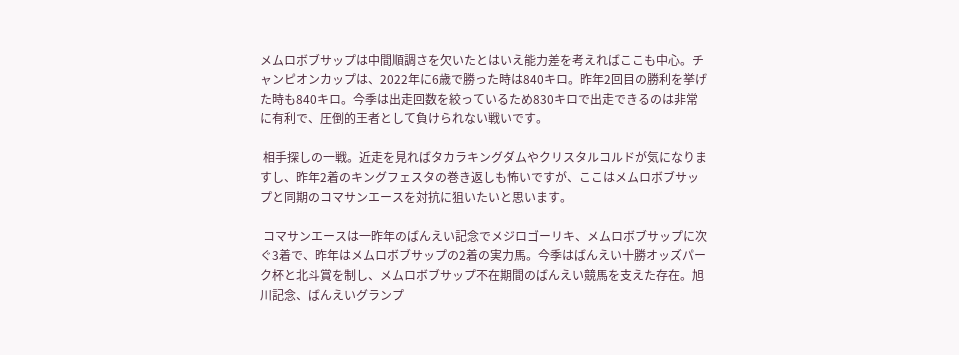メムロボブサップは中間順調さを欠いたとはいえ能力差を考えればここも中心。チャンピオンカップは、2022年に6歳で勝った時は840キロ。昨年2回目の勝利を挙げた時も840キロ。今季は出走回数を絞っているため830キロで出走できるのは非常に有利で、圧倒的王者として負けられない戦いです。

 相手探しの一戦。近走を見ればタカラキングダムやクリスタルコルドが気になりますし、昨年2着のキングフェスタの巻き返しも怖いですが、ここはメムロボブサップと同期のコマサンエースを対抗に狙いたいと思います。

 コマサンエースは一昨年のばんえい記念でメジロゴーリキ、メムロボブサップに次ぐ3着で、昨年はメムロボブサップの2着の実力馬。今季はばんえい十勝オッズパーク杯と北斗賞を制し、メムロボブサップ不在期間のばんえい競馬を支えた存在。旭川記念、ばんえいグランプ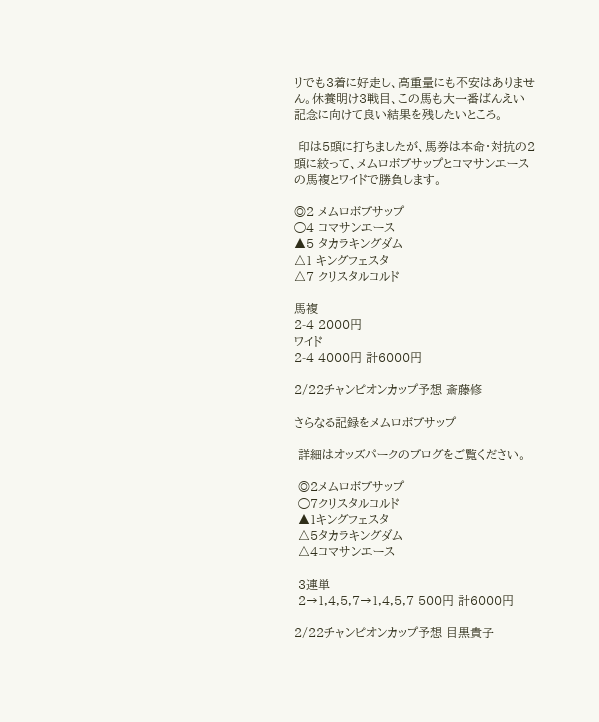リでも3着に好走し、高重量にも不安はありません。休養明け3戦目、この馬も大一番ばんえい記念に向けて良い結果を残したいところ。

 印は5頭に打ちましたが、馬券は本命・対抗の2頭に絞って、メムロボブサップとコマサンエースの馬複とワイドで勝負します。

◎2 メムロボブサップ
◯4 コマサンエース
▲5 タカラキングダム
△1 キングフェスタ
△7 クリスタルコルド

馬複
2-4 2000円
ワイド
2-4 4000円 計6000円

2/22チャンピオンカップ予想 斎藤修

さらなる記録をメムロボブサップ

 詳細はオッズパークのブログをご覧ください。

 ◎2メムロボブサップ
 ◯7クリスタルコルド
 ▲1キングフェスタ
 △5タカラキングダム
 △4コマサンエース

 3連単
 2→1,4,5,7→1,4,5,7 500円 計6000円

2/22チャンピオンカップ予想 目黒貴子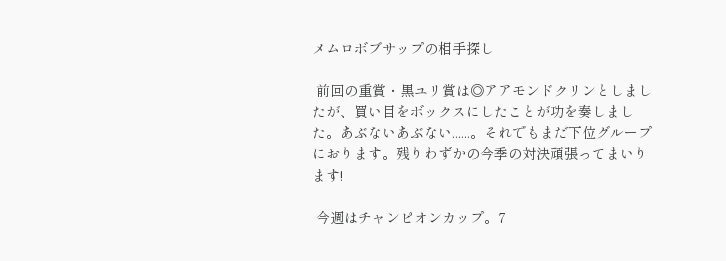メムロボブサップの相手探し

 前回の重賞・黒ユリ賞は◎アアモンドクリンとしましたが、買い目をボックスにしたことが功を奏しました。あぶないあぶない......。それでもまだ下位グループにおります。残りわずかの今季の対決頑張ってまいります!

 今週はチャンピオンカップ。7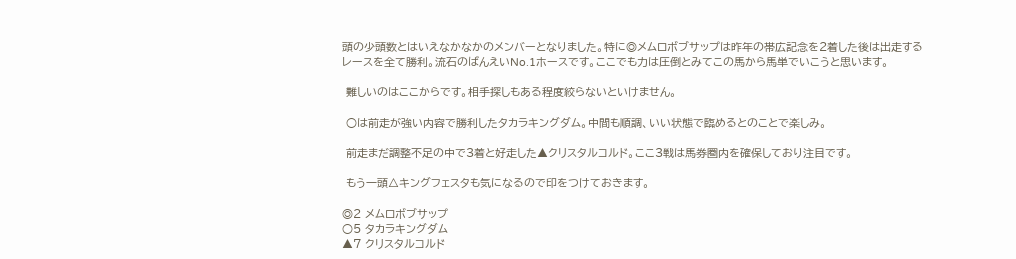頭の少頭数とはいえなかなかのメンバーとなりました。特に◎メムロボブサップは昨年の帯広記念を2着した後は出走するレースを全て勝利。流石のばんえいNo.1ホースです。ここでも力は圧倒とみてこの馬から馬単でいこうと思います。

 難しいのはここからです。相手探しもある程度絞らないといけません。

 ○は前走が強い内容で勝利したタカラキングダム。中間も順調、いい状態で臨めるとのことで楽しみ。

 前走まだ調整不足の中で3着と好走した▲クリスタルコルド。ここ3戦は馬券圏内を確保しており注目です。

 もう一頭△キングフェスタも気になるので印をつけておきます。

◎2 メムロボブサップ
○5 タカラキングダム
▲7 クリスタルコルド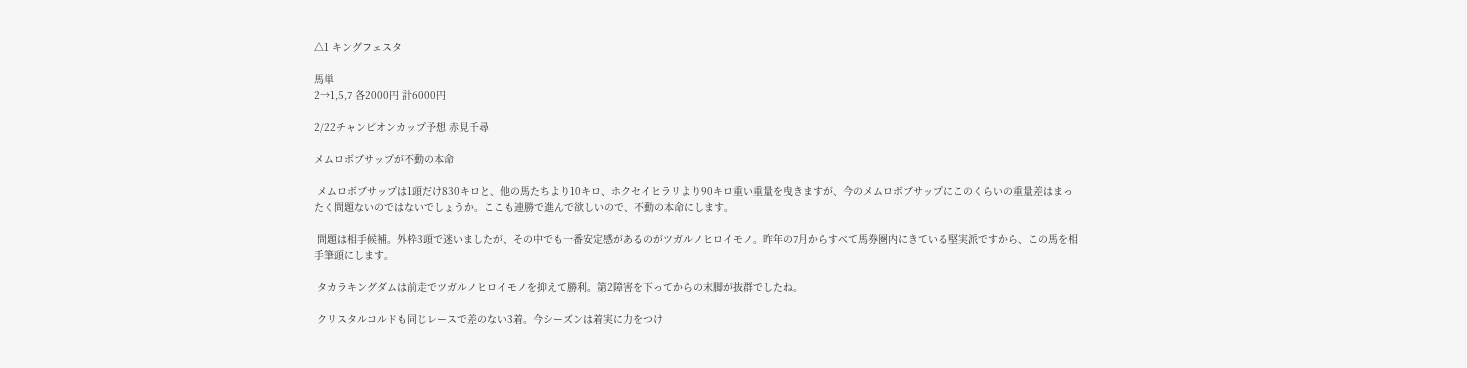△1 キングフェスタ

馬単
2→1,5,7 各2000円 計6000円

2/22チャンピオンカップ予想 赤見千尋

メムロボブサップが不動の本命

 メムロボブサップは1頭だけ830キロと、他の馬たちより10キロ、ホクセイヒラリより90キロ重い重量を曳きますが、今のメムロボブサップにこのくらいの重量差はまったく問題ないのではないでしょうか。ここも連勝で進んで欲しいので、不動の本命にします。

 問題は相手候補。外枠3頭で迷いましたが、その中でも一番安定感があるのがツガルノヒロイモノ。昨年の7月からすべて馬券圏内にきている堅実派ですから、この馬を相手筆頭にします。

 タカラキングダムは前走でツガルノヒロイモノを抑えて勝利。第2障害を下ってからの末脚が抜群でしたね。

 クリスタルコルドも同じレースで差のない3着。今シーズンは着実に力をつけ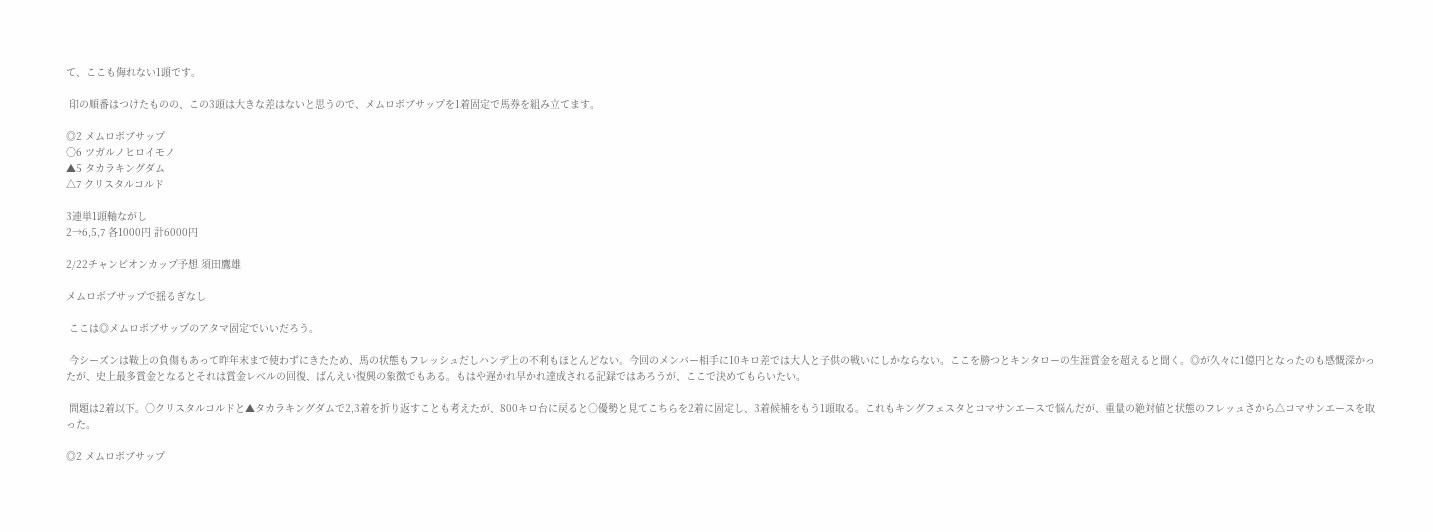て、ここも侮れない1頭です。

 印の順番はつけたものの、この3頭は大きな差はないと思うので、メムロボブサップを1着固定で馬券を組み立てます。

◎2 メムロボブサップ
○6 ツガルノヒロイモノ
▲5 タカラキングダム
△7 クリスタルコルド

3連単1頭軸ながし
2→6,5,7 各1000円 計6000円

2/22チャンピオンカップ予想 須田鷹雄

メムロボブサップで揺るぎなし

 ここは◎メムロボブサップのアタマ固定でいいだろう。

 今シーズンは鞍上の負傷もあって昨年末まで使わずにきたため、馬の状態もフレッシュだしハンデ上の不利もほとんどない。今回のメンバー相手に10キロ差では大人と子供の戦いにしかならない。ここを勝つとキンタローの生涯賞金を超えると聞く。◎が久々に1億円となったのも感慨深かったが、史上最多賞金となるとそれは賞金レベルの回復、ばんえい復興の象徴でもある。もはや遅かれ早かれ達成される記録ではあろうが、ここで決めてもらいたい。

 問題は2着以下。○クリスタルコルドと▲タカラキングダムで2,3着を折り返すことも考えたが、800キロ台に戻ると○優勢と見てこちらを2着に固定し、3着候補をもう1頭取る。これもキングフェスタとコマサンエースで悩んだが、重量の絶対値と状態のフレッュさから△コマサンエースを取った。

◎2 メムロボブサップ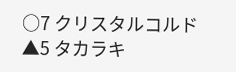○7 クリスタルコルド
▲5 タカラキ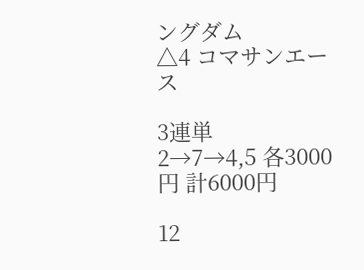ングダム
△4 コマサンエース

3連単
2→7→4,5 各3000円 計6000円

12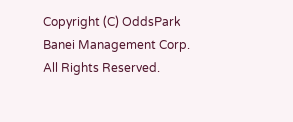Copyright (C) OddsPark Banei Management Corp. All Rights Reserved.